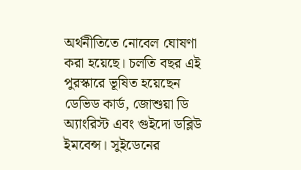অর্থনীতিতে নোবেল ঘোষণা করা হয়েছে। চলতি বছর এই পুরস্কারে ভূষিত হয়েছেন ডেভিড কার্ড, জোশুয়া ডি অ্যাংরিস্ট এবং গুইদো ডব্লিউ ইমবেন্স। সুইডেনের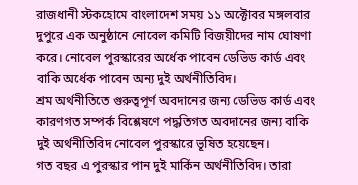রাজধানী স্টকহোমে বাংলাদেশ সময় ১১ অক্টোবর মঙ্গলবার দুপুরে এক অনুষ্ঠানে নোবেল কমিটি বিজয়ীদের নাম ঘোষণা করে। নোবেল পুরস্কারের অর্ধেক পাবেন ডেভিড কার্ড এবং বাকি অর্ধেক পাবেন অন্য দুই অর্থনীতিবিদ।
শ্রম অর্থনীতিতে গুরুত্বপূর্ণ অবদানের জন্য ডেভিড কার্ড এবং কারণগত সম্পর্ক বিশ্লেষণে পদ্ধতিগত অবদানের জন্য বাকি দুই অর্থনীতিবিদ নোবেল পুরস্কারে ভূষিত হয়েছেন।
গত বছর এ পুরস্কার পান দুই মার্কিন অর্থনীতিবিদ। তারা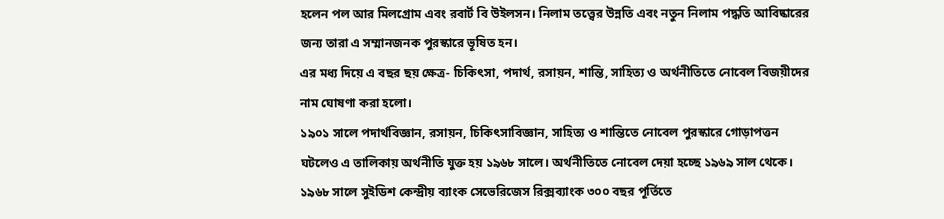হলেন পল আর মিলগ্রোম এবং রবার্ট বি উইলসন। নিলাম তত্ত্বের উন্নতি এবং নতুন নিলাম পদ্ধতি আবিষ্কারের জন্য তারা এ সম্মানজনক পুরস্কারে ভূষিত হন।
এর মধ্য দিয়ে এ বছর ছয় ক্ষেত্র- চিকিৎসা, পদার্থ, রসায়ন, শান্তি, সাহিত্য ও অর্থনীতিতে নোবেল বিজয়ীদের নাম ঘোষণা করা হলো।
১৯০১ সালে পদার্থবিজ্ঞান, রসায়ন, চিকিৎসাবিজ্ঞান, সাহিত্য ও শান্তিতে নোবেল পুরস্কারে গোড়াপত্তন ঘটলেও এ তালিকায় অর্থনীতি যুক্ত হয় ১৯৬৮ সালে। অর্থনীতিতে নোবেল দেয়া হচ্ছে ১৯৬৯ সাল থেকে।
১৯৬৮ সালে সুইডিশ কেন্দ্রীয় ব্যাংক সেভেরিজেস রিক্সব্যাংক ৩০০ বছর পূর্তিতে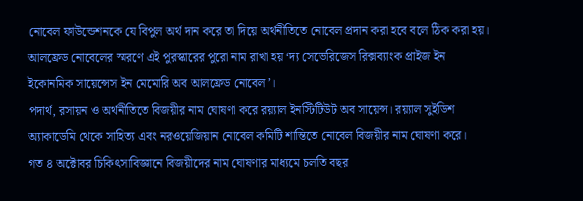নোবেল ফাউন্ডেশনকে যে বিপুল অর্থ দান করে তা দিয়ে অর্থনীতিতে নোবেল প্রদান করা হবে বলে ঠিক করা হয়।
আলফ্রেড নোবেলের স্মরণে এই পুরস্কারের পুরো নাম রাখা হয় ‘দ্য সেভেরিজেস রিক্সব্যাংক প্রাইজ ইন ইকোনমিক সায়েন্সেস ইন মেমোরি অব আলফ্রেড নোবেল’।
পদার্থ, রসায়ন ও অর্থনীতিতে বিজয়ীর নাম ঘোষণা করে রয়্যাল ইনস্টিটিউট অব সায়েন্স। রয়্যাল সুইডিশ অ্যাকাডেমি থেকে সাহিত্য এবং নরওয়েজিয়ান নোবেল কমিটি শান্তিতে নোবেল বিজয়ীর নাম ঘোষণা করে।
গত ৪ অক্টোবর চিকিৎসাবিজ্ঞানে বিজয়ীদের নাম ঘোষণার মাধ্যমে চলতি বছর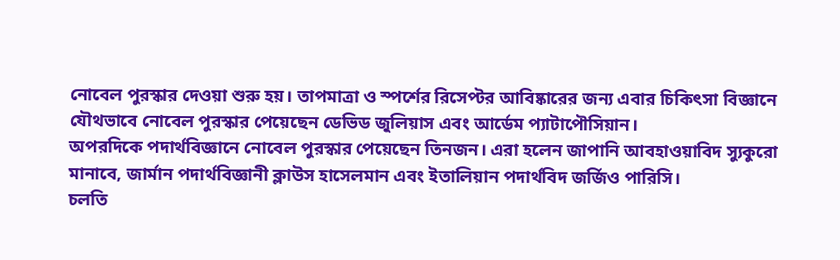নোবেল পুরস্কার দেওয়া শুরু হয়। তাপমাত্রা ও স্পর্শের রিসেপ্টর আবিষ্কারের জন্য এবার চিকিৎসা বিজ্ঞানে যৌথভাবে নোবেল পুরস্কার পেয়েছেন ডেভিড জুলিয়াস এবং আর্ডেম প্যাটাপৌসিয়ান।
অপরদিকে পদার্থবিজ্ঞানে নোবেল পুরস্কার পেয়েছেন তিনজন। এরা হলেন জাপানি আবহাওয়াবিদ স্যুকুরো মানাবে, জার্মান পদার্থবিজ্ঞানী ক্লাউস হাসেলমান এবং ইতালিয়ান পদার্থবিদ জর্জিও পারিসি।
চলতি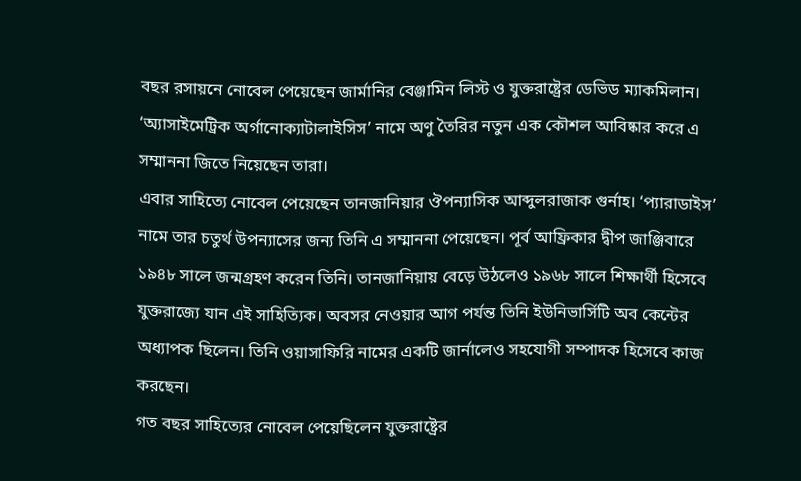বছর রসায়নে নোবেল পেয়েছেন জার্মানির বেঞ্জামিন লিস্ট ও যুক্তরাষ্ট্রের ডেভিড ম্যাকমিলান। ‘অ্যাসাইমেট্রিক অর্গানোক্যাটালাইসিস’ নামে অণু তৈরির নতুন এক কৌশল আবিষ্কার করে এ সম্মাননা জিতে নিয়েছেন তারা।
এবার সাহিত্যে নোবেল পেয়েছেন তানজানিয়ার ঔপন্যাসিক আব্দুলরাজাক গুর্নাহ। ‘প্যারাডাইস’ নামে তার চতুর্থ উপন্যাসের জন্য তিনি এ সম্মাননা পেয়েছেন। পূর্ব আফ্রিকার দ্বীপ জাঞ্জিবারে ১৯৪৮ সালে জন্মগ্রহণ করেন তিনি। তানজানিয়ায় বেড়ে উঠলেও ১৯৬৮ সালে শিক্ষার্থী হিসেবে যুক্তরাজ্যে যান এই সাহিত্যিক। অবসর নেওয়ার আগ পর্যন্ত তিনি ইউনিভার্সিটি অব কেন্টের অধ্যাপক ছিলেন। তিনি ওয়াসাফিরি নামের একটি জার্নালেও সহযোগী সম্পাদক হিসেবে কাজ করছেন।
গত বছর সাহিত্যের নোবেল পেয়েছিলেন যুক্তরাষ্ট্রের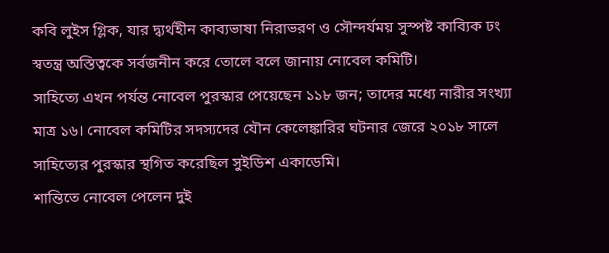কবি লুইস গ্লিক, যার দ্ব্যর্থহীন কাব্যভাষা নিরাভরণ ও সৌন্দর্যময় সুস্পষ্ট কাব্যিক ঢং স্বতন্ত্র অস্তিত্বকে সর্বজনীন করে তোলে বলে জানায় নোবেল কমিটি।
সাহিত্যে এখন পর্যন্ত নোবেল পুরস্কার পেয়েছেন ১১৮ জন; তাদের মধ্যে নারীর সংখ্যা মাত্র ১৬। নোবেল কমিটির সদস্যদের যৌন কেলেঙ্কারির ঘটনার জেরে ২০১৮ সালে সাহিত্যের পুরস্কার স্থগিত করেছিল সুইডিশ একাডেমি।
শান্তিতে নোবেল পেলেন দুই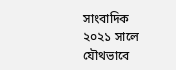সাংবাদিক
২০২১ সালে যৌথভাবে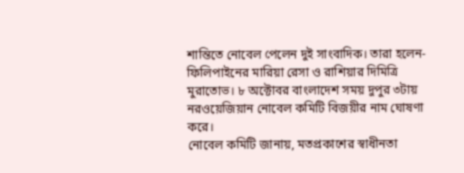শান্তিতে নোবেল পেলেন দুই সাংবাদিক। তারা হলেন- ফিলিপাইনের মারিয়া রেসা ও রাশিয়ার দিমিত্রি মুরাতোভ। ৮ অক্টোবর বাংলাদেশ সময় দুপুর ৩টায় নরওয়েজিয়ান নোবেল কমিটি বিজয়ীর নাম ঘোষণা করে।
নোবেল কমিটি জানায়, মতপ্রকাশের স্বাধীনতা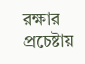রক্ষার প্রচেষ্টায়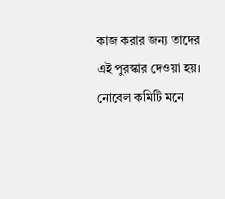কাজ করার জন্য তাদের এই পুরস্কার দেওয়া হয়। নোবেল কমিটি মনে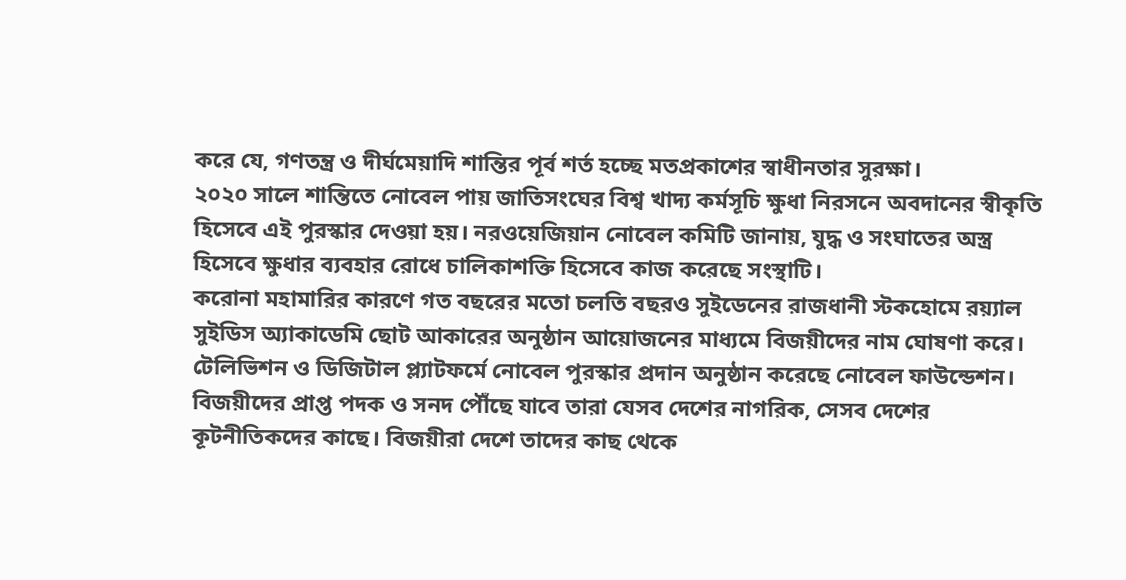করে যে, গণতন্ত্র ও দীর্ঘমেয়াদি শান্তির পূর্ব শর্ত হচ্ছে মতপ্রকাশের স্বাধীনতার সুরক্ষা।
২০২০ সালে শান্তিতে নোবেল পায় জাতিসংঘের বিশ্ব খাদ্য কর্মসূচি ক্ষুধা নিরসনে অবদানের স্বীকৃতি হিসেবে এই পুরস্কার দেওয়া হয়। নরওয়েজিয়ান নোবেল কমিটি জানায়, যুদ্ধ ও সংঘাতের অস্ত্র হিসেবে ক্ষুধার ব্যবহার রোধে চালিকাশক্তি হিসেবে কাজ করেছে সংস্থাটি।
করোনা মহামারির কারণে গত বছরের মতো চলতি বছরও সুইডেনের রাজধানী স্টকহোমে রয়্যাল সুইডিস অ্যাকাডেমি ছোট আকারের অনুষ্ঠান আয়োজনের মাধ্যমে বিজয়ীদের নাম ঘোষণা করে। টেলিভিশন ও ডিজিটাল প্ল্যাটফর্মে নোবেল পুরস্কার প্রদান অনুষ্ঠান করেছে নোবেল ফাউন্ডেশন। বিজয়ীদের প্রাপ্ত পদক ও সনদ পৌঁছে যাবে তারা যেসব দেশের নাগরিক, সেসব দেশের কূটনীতিকদের কাছে। বিজয়ীরা দেশে তাদের কাছ থেকে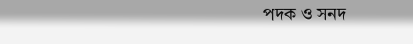পদক ও সনদ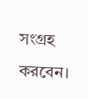সংগ্রহ করবেন।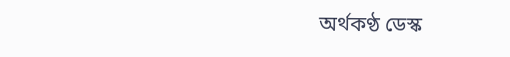অর্থকণ্ঠ ডেস্ক